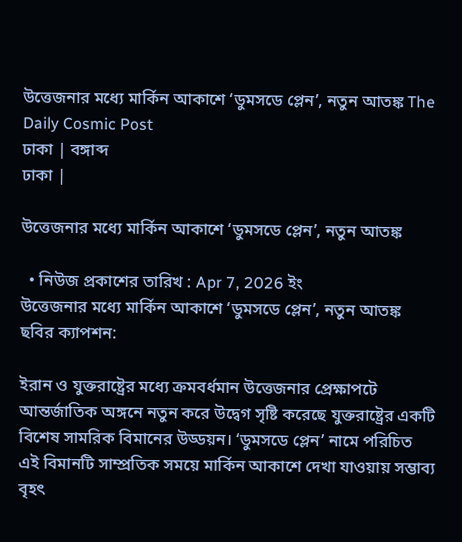উত্তেজনার মধ্যে মার্কিন আকাশে ‘ডুমসডে প্লেন’, নতুন আতঙ্ক The Daily Cosmic Post
ঢাকা | বঙ্গাব্দ
ঢাকা |

উত্তেজনার মধ্যে মার্কিন আকাশে ‘ডুমসডে প্লেন’, নতুন আতঙ্ক

  • নিউজ প্রকাশের তারিখ : Apr 7, 2026 ইং
উত্তেজনার মধ্যে মার্কিন আকাশে ‘ডুমসডে প্লেন’, নতুন আতঙ্ক ছবির ক্যাপশন:

ইরান ও যুক্তরাষ্ট্রের মধ্যে ক্রমবর্ধমান উত্তেজনার প্রেক্ষাপটে আন্তর্জাতিক অঙ্গনে নতুন করে উদ্বেগ সৃষ্টি করেছে যুক্তরাষ্ট্রের একটি বিশেষ সামরিক বিমানের উড্ডয়ন। ‘ডুমসডে প্লেন’ নামে পরিচিত এই বিমানটি সাম্প্রতিক সময়ে মার্কিন আকাশে দেখা যাওয়ায় সম্ভাব্য বৃহৎ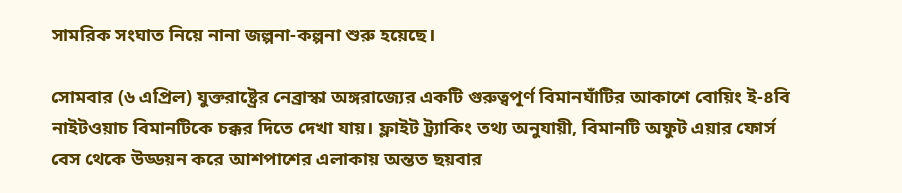সামরিক সংঘাত নিয়ে নানা জল্পনা-কল্পনা শুরু হয়েছে।

সোমবার (৬ এপ্রিল) যুক্তরাষ্ট্রের নেব্রাস্কা অঙ্গরাজ্যের একটি গুরুত্বপূর্ণ বিমানঘাঁটির আকাশে বোয়িং ই-৪বি নাইটওয়াচ বিমানটিকে চক্কর দিতে দেখা যায়। ফ্লাইট ট্র্যাকিং তথ্য অনুযায়ী, বিমানটি অফুট এয়ার ফোর্স বেস থেকে উড্ডয়ন করে আশপাশের এলাকায় অন্তত ছয়বার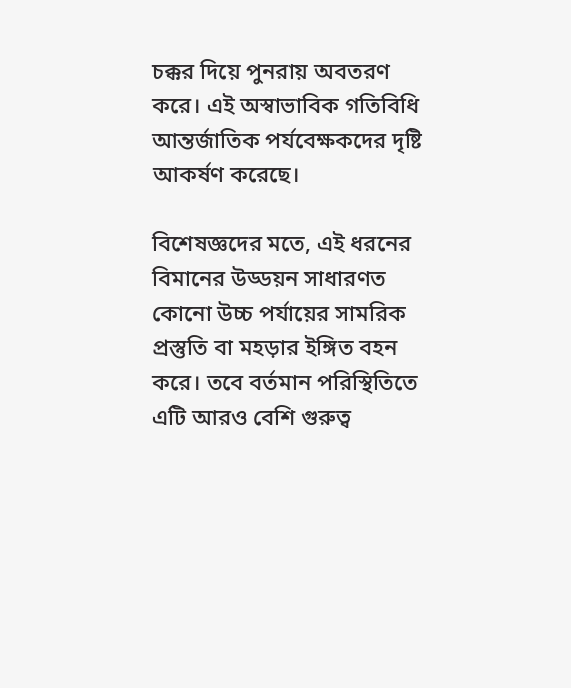চক্কর দিয়ে পুনরায় অবতরণ করে। এই অস্বাভাবিক গতিবিধি আন্তর্জাতিক পর্যবেক্ষকদের দৃষ্টি আকর্ষণ করেছে।

বিশেষজ্ঞদের মতে, এই ধরনের বিমানের উড্ডয়ন সাধারণত কোনো উচ্চ পর্যায়ের সামরিক প্রস্তুতি বা মহড়ার ইঙ্গিত বহন করে। তবে বর্তমান পরিস্থিতিতে এটি আরও বেশি গুরুত্ব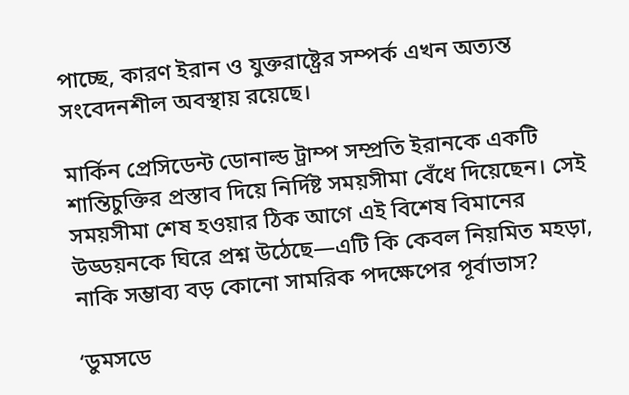পাচ্ছে, কারণ ইরান ও যুক্তরাষ্ট্রের সম্পর্ক এখন অত্যন্ত সংবেদনশীল অবস্থায় রয়েছে।

মার্কিন প্রেসিডেন্ট ডোনাল্ড ট্রাম্প সম্প্রতি ইরানকে একটি শান্তিচুক্তির প্রস্তাব দিয়ে নির্দিষ্ট সময়সীমা বেঁধে দিয়েছেন। সেই সময়সীমা শেষ হওয়ার ঠিক আগে এই বিশেষ বিমানের উড্ডয়নকে ঘিরে প্রশ্ন উঠেছে—এটি কি কেবল নিয়মিত মহড়া, নাকি সম্ভাব্য বড় কোনো সামরিক পদক্ষেপের পূর্বাভাস?

‘ডুমসডে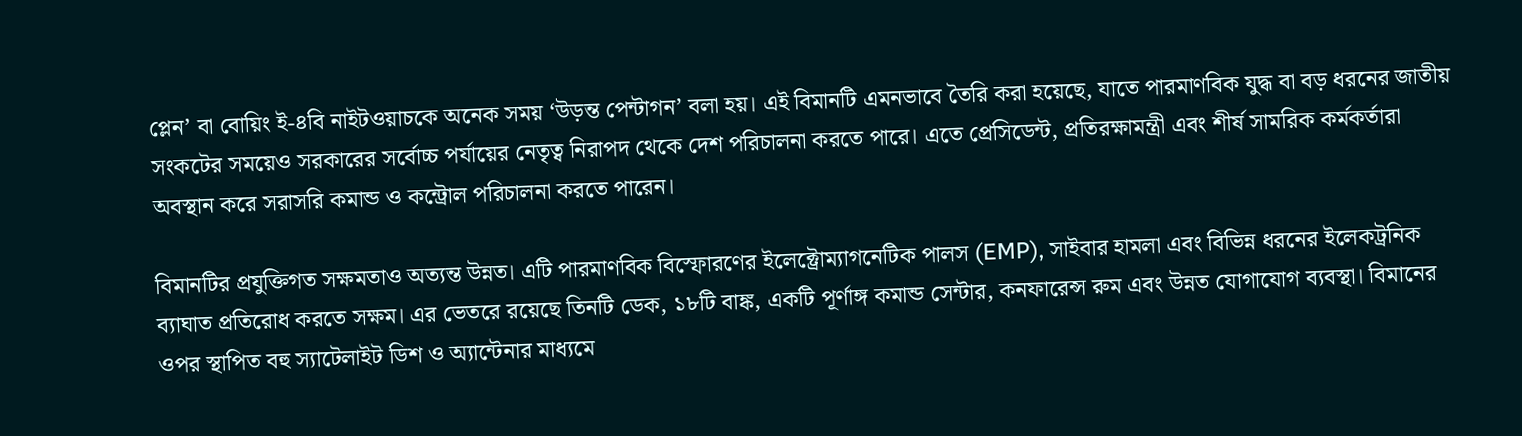প্লেন’ বা বোয়িং ই-৪বি নাইটওয়াচকে অনেক সময় ‘উড়ন্ত পেন্টাগন’ বলা হয়। এই বিমানটি এমনভাবে তৈরি করা হয়েছে, যাতে পারমাণবিক যুদ্ধ বা বড় ধরনের জাতীয় সংকটের সময়েও সরকারের সর্বোচ্চ পর্যায়ের নেতৃত্ব নিরাপদ থেকে দেশ পরিচালনা করতে পারে। এতে প্রেসিডেন্ট, প্রতিরক্ষামন্ত্রী এবং শীর্ষ সামরিক কর্মকর্তারা অবস্থান করে সরাসরি কমান্ড ও কন্ট্রোল পরিচালনা করতে পারেন।

বিমানটির প্রযুক্তিগত সক্ষমতাও অত্যন্ত উন্নত। এটি পারমাণবিক বিস্ফোরণের ইলেক্ট্রোম্যাগনেটিক পালস (EMP), সাইবার হামলা এবং বিভিন্ন ধরনের ইলেকট্রনিক ব্যাঘাত প্রতিরোধ করতে সক্ষম। এর ভেতরে রয়েছে তিনটি ডেক, ১৮টি বাঙ্ক, একটি পূর্ণাঙ্গ কমান্ড সেন্টার, কনফারেন্স রুম এবং উন্নত যোগাযোগ ব্যবস্থা। বিমানের ওপর স্থাপিত বহু স্যাটেলাইট ডিশ ও অ্যান্টেনার মাধ্যমে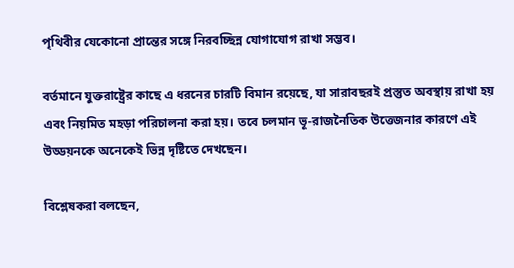পৃথিবীর যেকোনো প্রান্তের সঙ্গে নিরবচ্ছিন্ন যোগাযোগ রাখা সম্ভব।

বর্তমানে যুক্তরাষ্ট্রের কাছে এ ধরনের চারটি বিমান রয়েছে, যা সারাবছরই প্রস্তুত অবস্থায় রাখা হয় এবং নিয়মিত মহড়া পরিচালনা করা হয়। তবে চলমান ভূ-রাজনৈতিক উত্তেজনার কারণে এই উড্ডয়নকে অনেকেই ভিন্ন দৃষ্টিতে দেখছেন।

বিশ্লেষকরা বলছেন,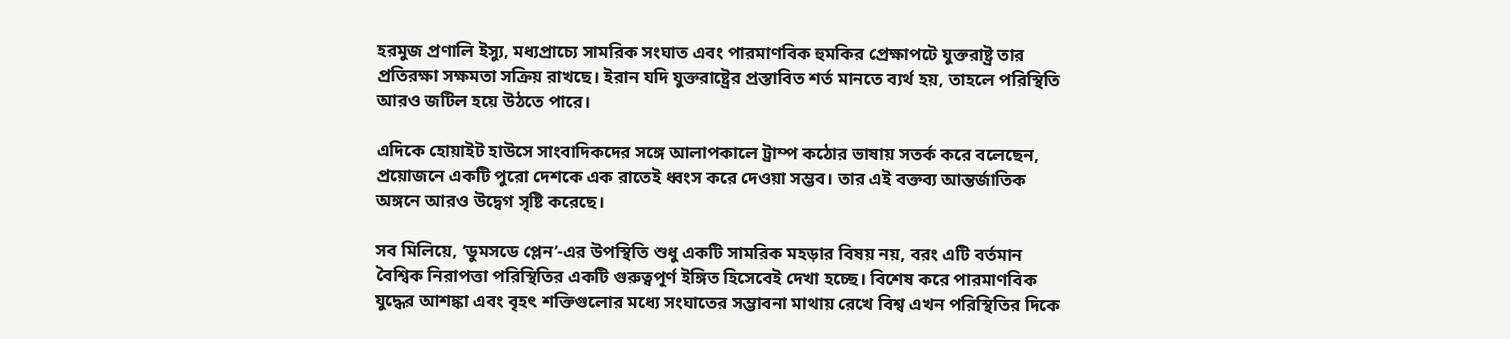হরমুজ প্রণালি ইস্যু, মধ্যপ্রাচ্যে সামরিক সংঘাত এবং পারমাণবিক হুমকির প্রেক্ষাপটে যুক্তরাষ্ট্র তার প্রতিরক্ষা সক্ষমতা সক্রিয় রাখছে। ইরান যদি যুক্তরাষ্ট্রের প্রস্তাবিত শর্ত মানতে ব্যর্থ হয়, তাহলে পরিস্থিতি আরও জটিল হয়ে উঠতে পারে।

এদিকে হোয়াইট হাউসে সাংবাদিকদের সঙ্গে আলাপকালে ট্রাম্প কঠোর ভাষায় সতর্ক করে বলেছেন, প্রয়োজনে একটি পুরো দেশকে এক রাতেই ধ্বংস করে দেওয়া সম্ভব। তার এই বক্তব্য আন্তর্জাতিক অঙ্গনে আরও উদ্বেগ সৃষ্টি করেছে।

সব মিলিয়ে, ‘ডুমসডে প্লেন’-এর উপস্থিতি শুধু একটি সামরিক মহড়ার বিষয় নয়, বরং এটি বর্তমান বৈশ্বিক নিরাপত্তা পরিস্থিতির একটি গুরুত্বপূর্ণ ইঙ্গিত হিসেবেই দেখা হচ্ছে। বিশেষ করে পারমাণবিক যুদ্ধের আশঙ্কা এবং বৃহৎ শক্তিগুলোর মধ্যে সংঘাতের সম্ভাবনা মাথায় রেখে বিশ্ব এখন পরিস্থিতির দিকে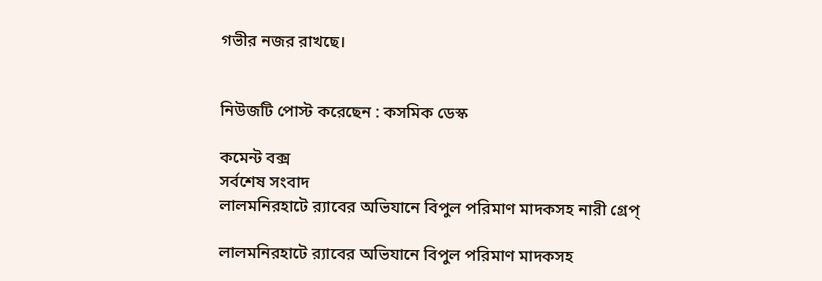গভীর নজর রাখছে।


নিউজটি পোস্ট করেছেন : কসমিক ডেস্ক

কমেন্ট বক্স
সর্বশেষ সংবাদ
লালমনিরহাটে র‍্যাবের অভিযানে বিপুল পরিমাণ মাদকসহ নারী গ্রেপ্

লালমনিরহাটে র‍্যাবের অভিযানে বিপুল পরিমাণ মাদকসহ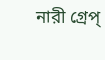নারী গ্রেপ্